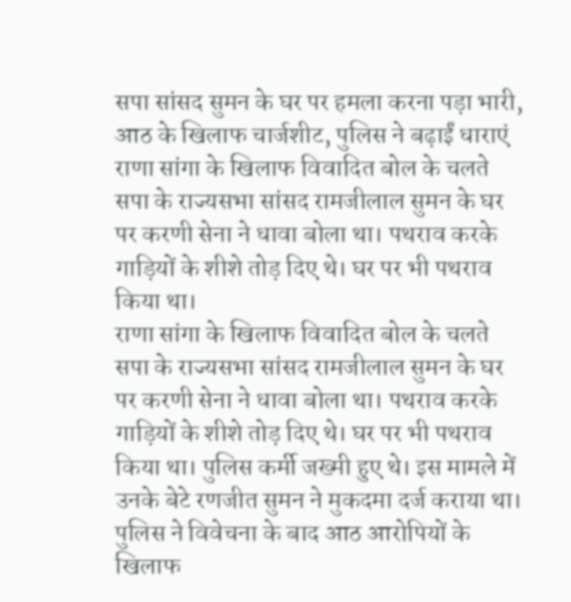सपा सांसद सुमन के घर पर हमला करना पड़ा भारी, आठ के खिलाफ चार्जशीट, पुलिस ने बढ़ाईं धाराएं
राणा सांगा के खिलाफ विवादित बोल के चलते सपा के राज्यसभा सांसद रामजीलाल सुमन के घर पर करणी सेना ने धावा बोला था। पथराव करके गाड़ियों के शीशे तोड़ दिए थे। घर पर भी पथराव किया था।
राणा सांगा के खिलाफ विवादित बोल के चलते सपा के राज्यसभा सांसद रामजीलाल सुमन के घर पर करणी सेना ने धावा बोला था। पथराव करके गाड़ियों के शीशे तोड़ दिए थे। घर पर भी पथराव किया था। पुलिस कर्मी जख्मी हुए थे। इस मामले में उनके बेटे रणजीत सुमन ने मुकदमा दर्ज कराया था। पुलिस ने विवेचना के बाद आठ आरोपियों के खिलाफ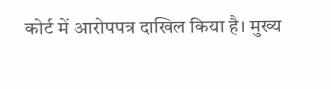कोर्ट में आरोपपत्र दाखिल किया है। मुख्य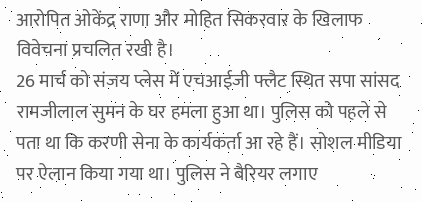आरोपित ओकेंद्र राणा और मोहित सिकरवार के खिलाफ विवेचना प्रचलित रखी है।
26 मार्च को संजय प्लेस में एचआईजी फ्लैट स्थित सपा सांसद रामजीलाल सुमन के घर हमला हुआ था। पुलिस को पहले से पता था कि करणी सेना के कार्यकर्ता आ रहे हैं। सोशल मीडिया पर ऐलान किया गया था। पुलिस ने बैरियर लगाए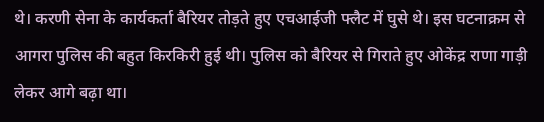थे। करणी सेना के कार्यकर्ता बैरियर तोड़ते हुए एचआईजी फ्लैट में घुसे थे। इस घटनाक्रम से आगरा पुलिस की बहुत किरकिरी हुई थी। पुलिस को बैरियर से गिराते हुए ओकेंद्र राणा गाड़ी लेकर आगे बढ़ा था।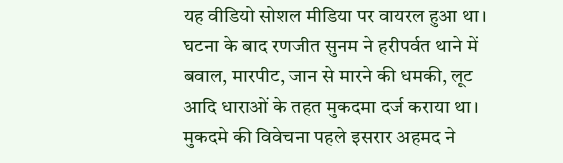यह वीडियो सोशल मीडिया पर वायरल हुआ था। घटना के बाद रणजीत सुनम ने हरीपर्वत थाने में बवाल, मारपीट, जान से मारने की धमकी, लूट आदि धाराओं के तहत मुकदमा दर्ज कराया था।
मुकदमे की विवेचना पहले इसरार अहमद ने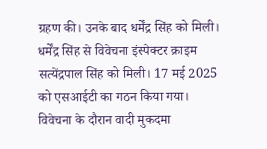ग्रहण की। उनके बाद धर्मेंद्र सिंह को मिली। धर्मेंद्र सिंह से विवेचना इंस्पेक्टर क्राइम सत्येंद्रपाल सिंह को मिली। 17 मई 2025 को एसआईटी का गठन किया गया। विवेचना के दौरान वादी मुकदमा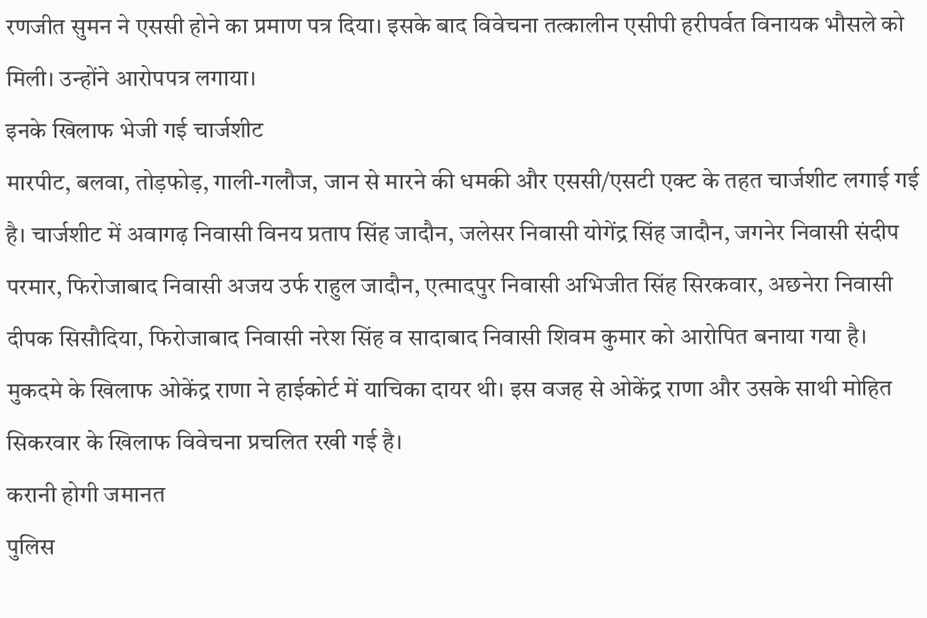रणजीत सुमन ने एससी होने का प्रमाण पत्र दिया। इसके बाद विवेचना तत्कालीन एसीपी हरीपर्वत विनायक भौसले को मिली। उन्होंने आरोपपत्र लगाया।
इनके खिलाफ भेजी गई चार्जशीट
मारपीट, बलवा, तोड़फोड़, गाली-गलौज, जान से मारने की धमकी और एससी/एसटी एक्ट के तहत चार्जशीट लगाई गई है। चार्जशीट में अवागढ़ निवासी विनय प्रताप सिंह जादौन, जलेसर निवासी योगेंद्र सिंह जादौन, जगनेर निवासी संदीप परमार, फिरोजाबाद निवासी अजय उर्फ राहुल जादौन, एत्मादपुर निवासी अभिजीत सिंह सिरकवार, अछनेरा निवासी दीपक सिसौदिया, फिरोजाबाद निवासी नरेश सिंह व सादाबाद निवासी शिवम कुमार को आरोपित बनाया गया है। मुकदमे के खिलाफ ओकेंद्र राणा ने हाईकोर्ट में याचिका दायर थी। इस वजह से ओकेंद्र राणा और उसके साथी मोहित सिकरवार के खिलाफ विवेचना प्रचलित रखी गई है।
करानी होगी जमानत
पुलिस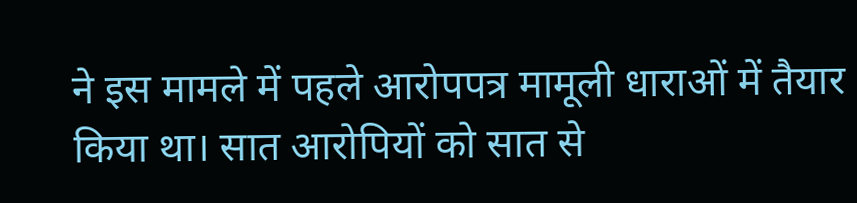ने इस मामले में पहले आरोपपत्र मामूली धाराओं में तैयार किया था। सात आरोपियों को सात से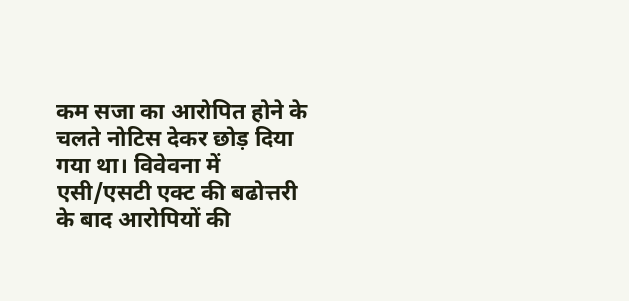कम सजा का आरोपित होने के चलते नोटिस देकर छोड़ दिया गया था। विवेवना में एसी/एसटी एक्ट की बढोत्तरी के बाद आरोपियों की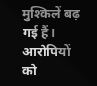मुश्किलें बढ़ गई हैं। आरोपियों को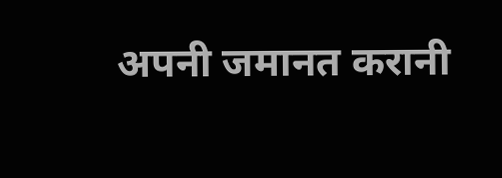अपनी जमानत करानी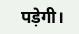पड़ेगी।